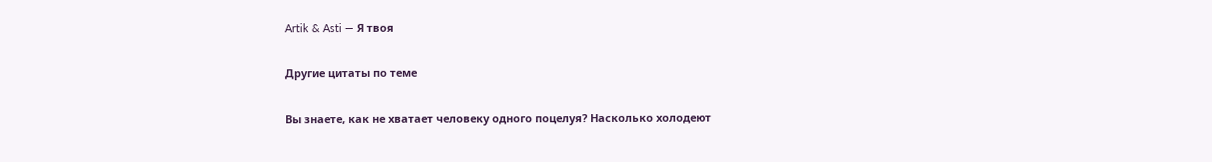Artik & Asti — Я твоя

Другие цитаты по теме

Вы знаете, как не хватает человеку одного поцелуя? Насколько холодеют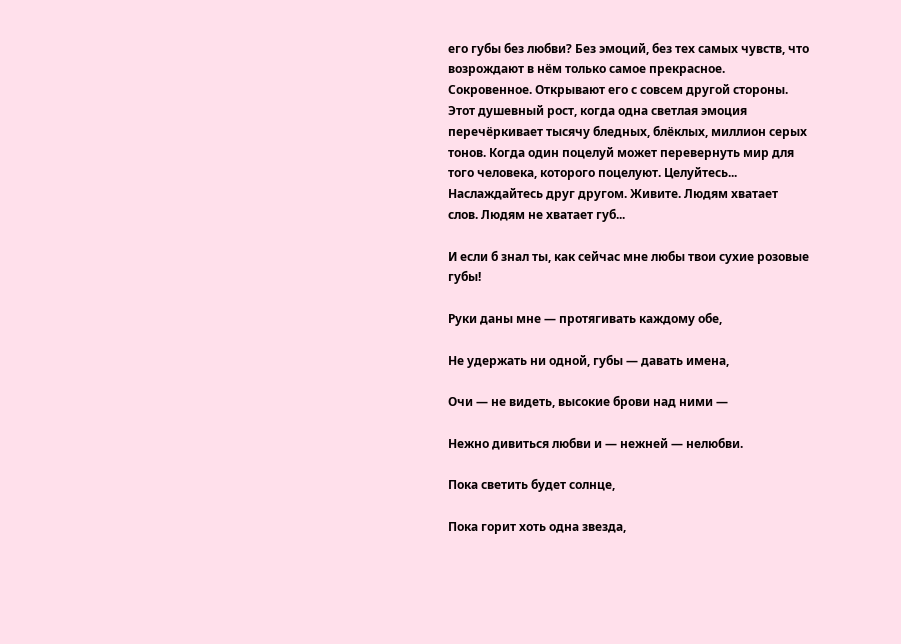его губы без любви? Без эмоций, без тех самых чувств, что возрождают в нём только самое прекрасное. Сокровенное. Открывают его с совсем другой стороны. Этот душевный рост, когда одна светлая эмоция перечёркивает тысячу бледных, блёклых, миллион серых тонов. Когда один поцелуй может перевернуть мир для того человека, которого поцелуют. Целуйтесь... Наслаждайтесь друг другом. Живите. Людям хватает слов. Людям не хватает губ...

И если б знал ты, как сейчас мне любы твои сухие розовые губы!

Руки даны мне — протягивать каждому обе,

Не удержать ни одной, губы — давать имена,

Очи — не видеть, высокие брови над ними —

Нежно дивиться любви и — нежней — нелюбви.

Пока светить будет солнце,

Пока горит хоть одна звезда,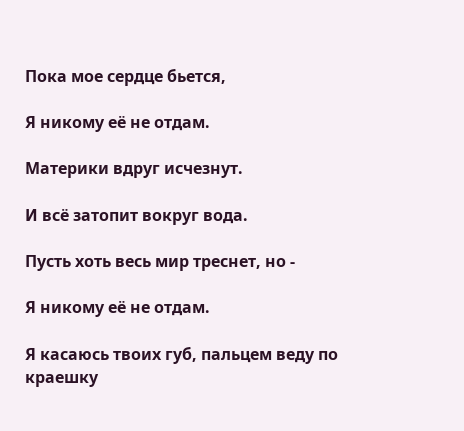Пока мое сердце бьется,

Я никому её не отдам.

Материки вдруг исчезнут.

И всё затопит вокруг вода.

Пусть хоть весь мир треснет, но -

Я никому её не отдам.

Я касаюсь твоих губ, пальцем веду по краешку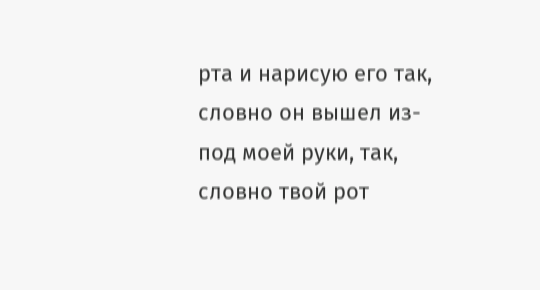рта и нарисую его так, словно он вышел из-под моей руки, так, словно твой рот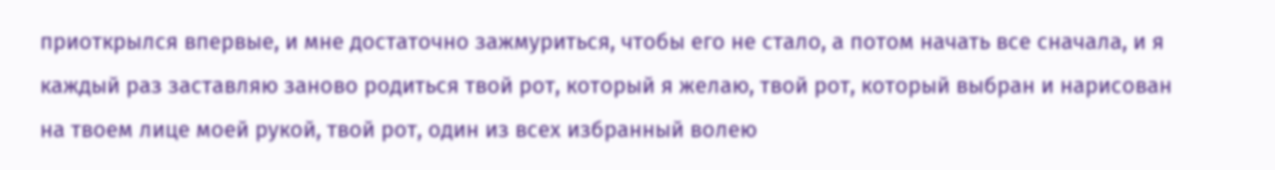приоткрылся впервые, и мне достаточно зажмуриться, чтобы его не стало, а потом начать все сначала, и я каждый раз заставляю заново родиться твой рот, который я желаю, твой рот, который выбран и нарисован на твоем лице моей рукой, твой рот, один из всех избранный волею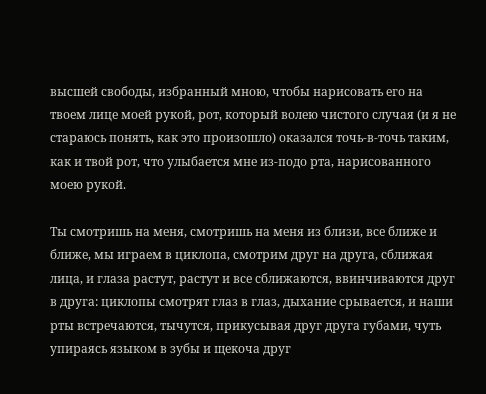высшей свободы, избранный мною, чтобы нарисовать его на твоем лице моей рукой, рот, который волею чистого случая (и я не стараюсь понять, как это произошло) оказался точь-в-точь таким, как и твой рот, что улыбается мне из-подо рта, нарисованного моею рукой.

Ты смотришь на меня, смотришь на меня из близи, все ближе и ближе, мы играем в циклопа, смотрим друг на друга, сближая лица, и глаза растут, растут и все сближаются, ввинчиваются друг в друга: циклопы смотрят глаз в глаз, дыхание срывается, и наши рты встречаются, тычутся, прикусывая друг друга губами, чуть упираясь языком в зубы и щекоча друг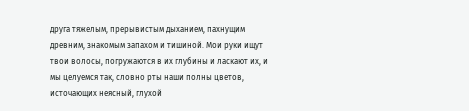друга тяжелым, прерывистым дыханием, пахнущим древним, знакомым запахом и тишиной. Мои руки ищут твои волосы, погружаются в их глубины и ласкают их, и мы целуемся так, словно рты наши полны цветов, источающих неясный, глухой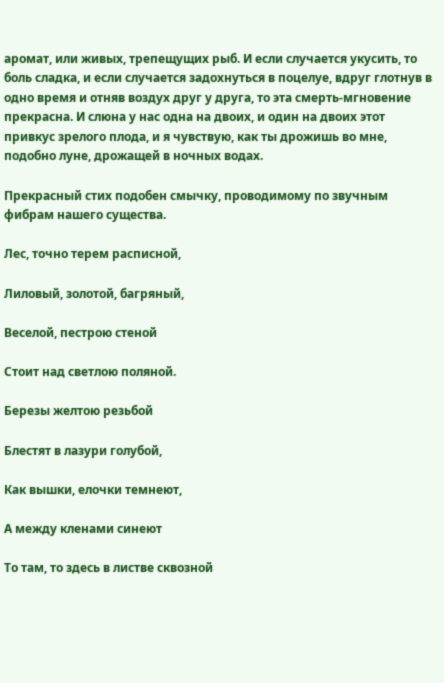аромат, или живых, трепещущих рыб. И если случается укусить, то боль сладка, и если случается задохнуться в поцелуе, вдруг глотнув в одно время и отняв воздух друг у друга, то эта смерть-мгновение прекрасна. И слюна у нас одна на двоих, и один на двоих этот привкус зрелого плода, и я чувствую, как ты дрожишь во мне, подобно луне, дрожащей в ночных водах.

Прекрасный стих подобен смычку, проводимому по звучным фибрам нашего существа.

Лес, точно терем расписной,

Лиловый, золотой, багряный,

Веселой, пестрою стеной

Стоит над светлою поляной.

Березы желтою резьбой

Блестят в лазури голубой,

Как вышки, елочки темнеют,

А между кленами синеют

То там, то здесь в листве сквозной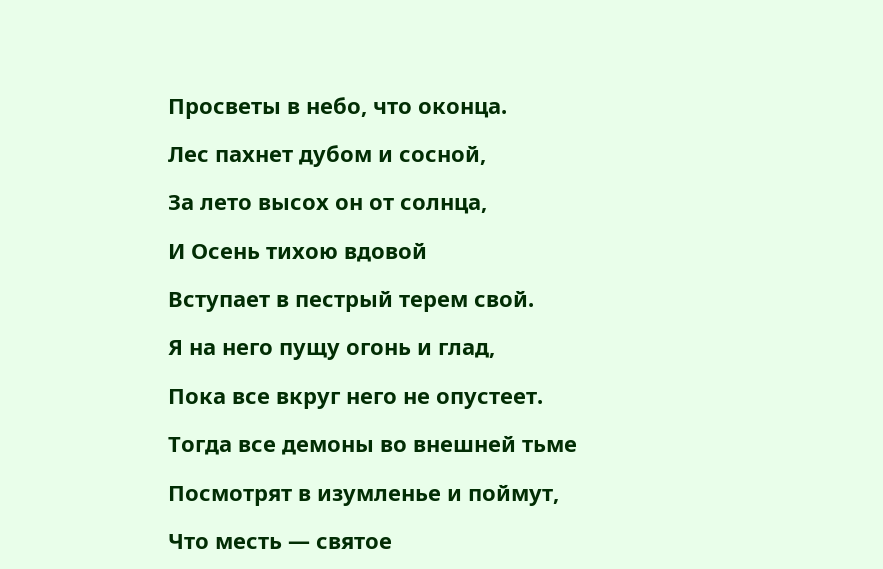Просветы в небо, что оконца.

Лес пахнет дубом и сосной,

За лето высох он от солнца,

И Осень тихою вдовой

Вступает в пестрый терем свой.

Я на него пущу огонь и глад,

Пока все вкруг него не опустеет.

Тогда все демоны во внешней тьме

Посмотрят в изумленье и поймут,

Что месть — святое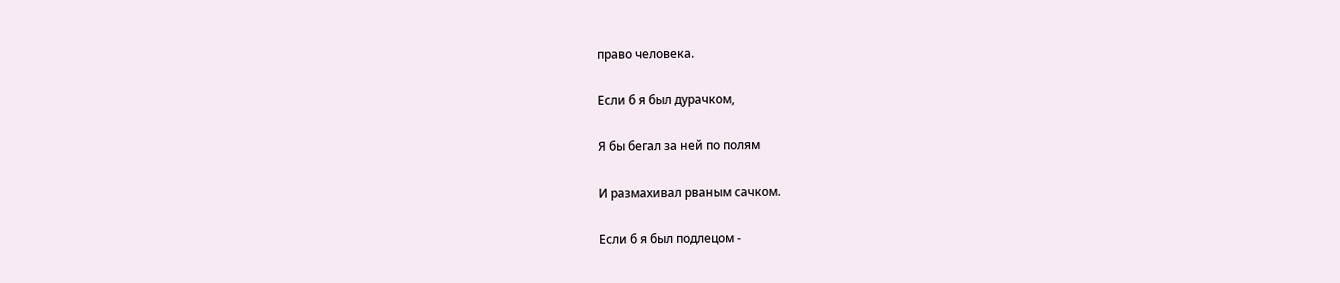право человека.

Если б я был дурачком,

Я бы бегал за ней по полям

И размахивал рваным сачком.

Если б я был подлецом -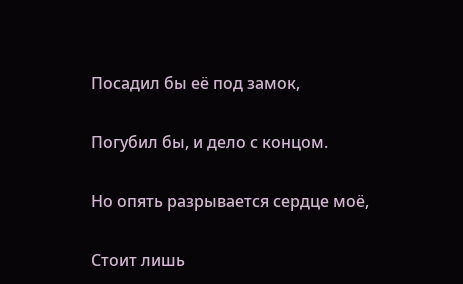Посадил бы её под замок,

Погубил бы, и дело с концом.

Но опять разрывается сердце моё,

Стоит лишь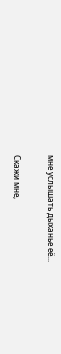мне услышать дыханье её...

Скажи мне,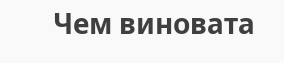Чем виновата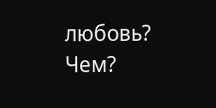любовь? Чем?